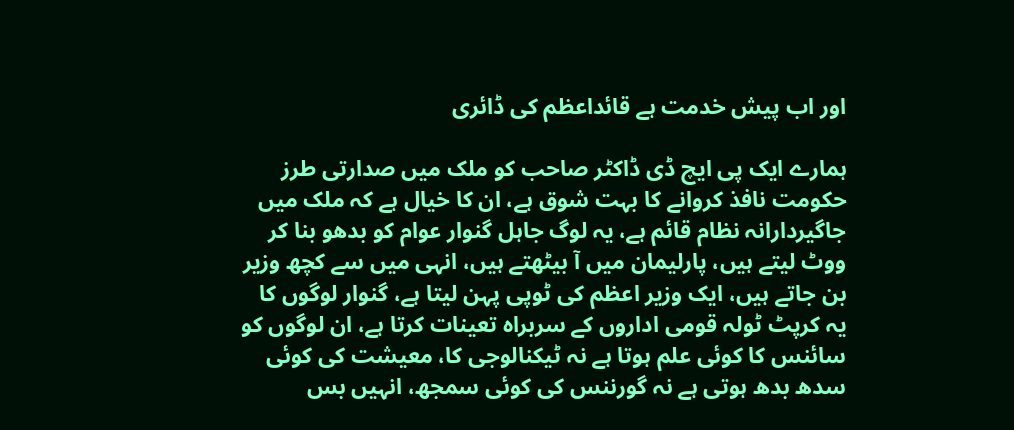اور اب پیش خدمت ہے قائداعظم کی ڈائری

ہمارے ایک پی ایچ ڈی ڈاکٹر صاحب کو ملک میں صدارتی طرز حکومت نافذ کروانے کا بہت شوق ہے، ان کا خیال ہے کہ ملک میں جاگیردارانہ نظام قائم ہے، یہ لوگ جاہل گنوار عوام کو بدھو بنا کر ووٹ لیتے ہیں، پارلیمان میں آ بیٹھتے ہیں، انہی میں سے کچھ وزیر بن جاتے ہیں، ایک وزیر اعظم کی ٹوپی پہن لیتا ہے، گنوار لوگوں کا یہ کرپٹ ٹولہ قومی اداروں کے سربراہ تعینات کرتا ہے، ان لوگوں کو سائنس کا کوئی علم ہوتا ہے نہ ٹیکنالوجی کا، معیشت کی کوئی سدھ بدھ ہوتی ہے نہ گورننس کی کوئی سمجھ، انہیں بس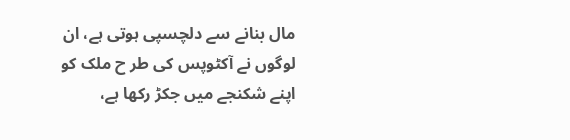مال بنانے سے دلچسپی ہوتی ہے، ان لوگوں نے آکٹوپس کی طر ح ملک کو اپنے شکنجے میں جکڑ رکھا ہے،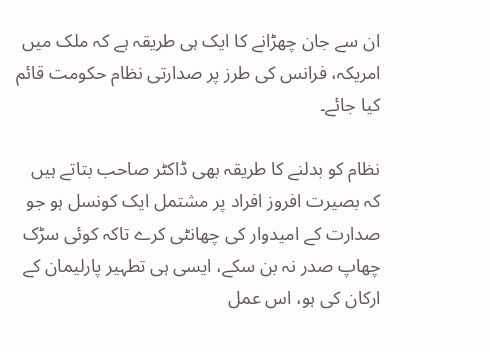ان سے جان چھڑانے کا ایک ہی طریقہ ہے کہ ملک میں امریکہ، فرانس کی طرز پر صدارتی نظام حکومت قائم کیا جائے۔

نظام کو بدلنے کا طریقہ بھی ڈاکٹر صاحب بتاتے ہیں کہ بصیرت افروز افراد پر مشتمل ایک کونسل ہو جو صدارت کے امیدوار کی چھانٹی کرے تاکہ کوئی سڑک چھاپ صدر نہ بن سکے، ایسی ہی تطہیر پارلیمان کے ارکان کی ہو، اس عمل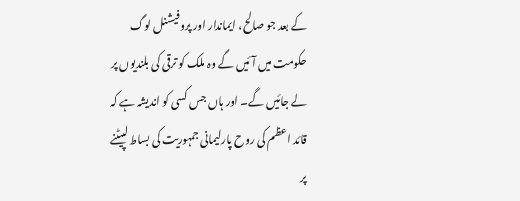کے بعد جو صالح، ایماندار اور پروفیشنل لوگ حکومت میں آئیں گے وہ ملک کو ترقی کی بلندیوں پر لے جائیں گے۔ اور ہاں جس کسی کو اندیشہ ہے کہ قائد اعظم کی روح پارلیمانی جمہوریت کی بساط لپیٹنے پر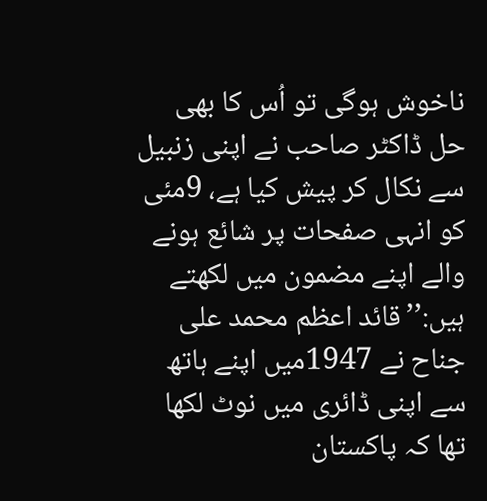ناخوش ہوگی تو اُس کا بھی حل ڈاکٹر صاحب نے اپنی زنبیل سے نکال کر پیش کیا ہے، 9مئی کو انہی صفحات پر شائع ہونے والے اپنے مضمون میں لکھتے ہیں:’’قائد اعظم محمد علی جناح نے 1947میں اپنے ہاتھ سے اپنی ڈائری میں نوٹ لکھا تھا کہ پاکستان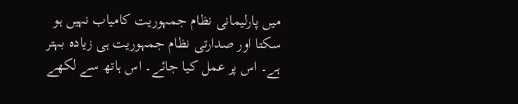میں پارلیمانی نظام جمہوریت کامیاب نہیں ہو سکتا اور صدارتی نظام جمہوریت ہی زیادہ بہتر ہے۔ اس پر عمل کیا جائے۔ اس ہاتھ سے لکھے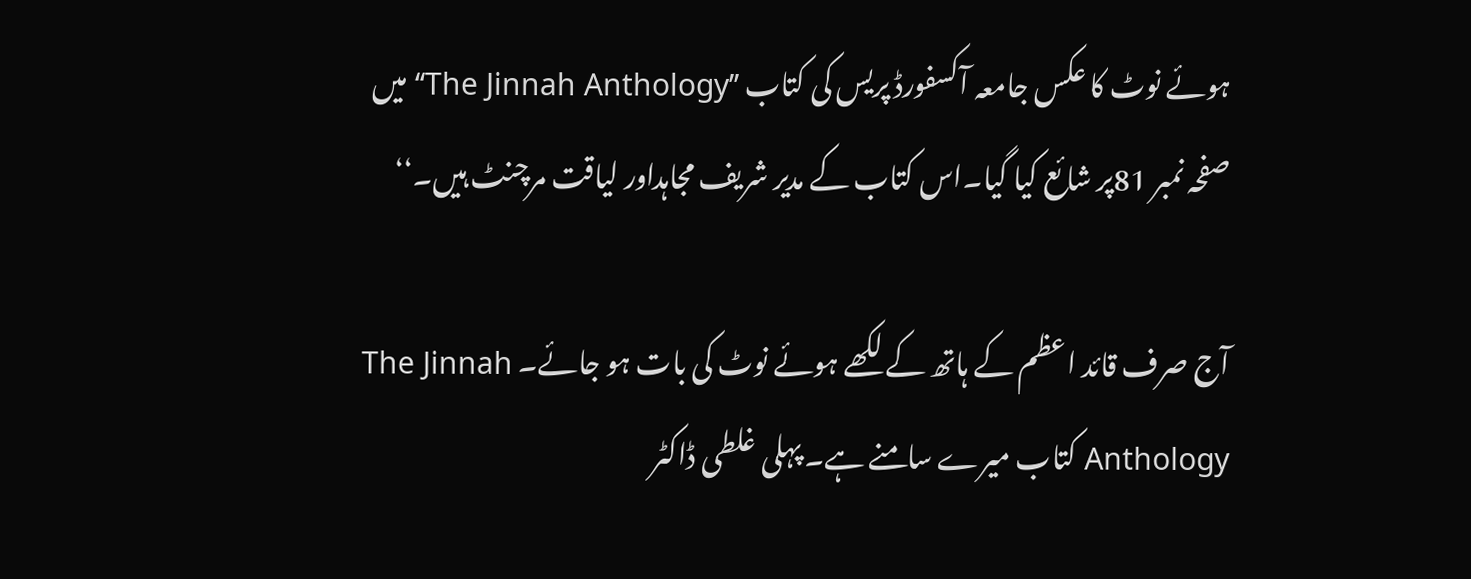ہوئے نوٹ کا عکس جامعہ آکسفورڈ پریس کی کتاب ’’The Jinnah Anthology‘‘ میں صفحہ نمبر 81پر شائع کیا گیا۔اس کتاب کے مدیر شریف مجاہداور لیاقت مرچنٹ ہیں۔‘‘

آج صرف قائد اعظم کے ہاتھ کے لکھے ہوئے نوٹ کی بات ہو جائے۔ The Jinnah Anthology کتاب میرے سامنے ہے۔ پہلی غلطی ڈاکٹر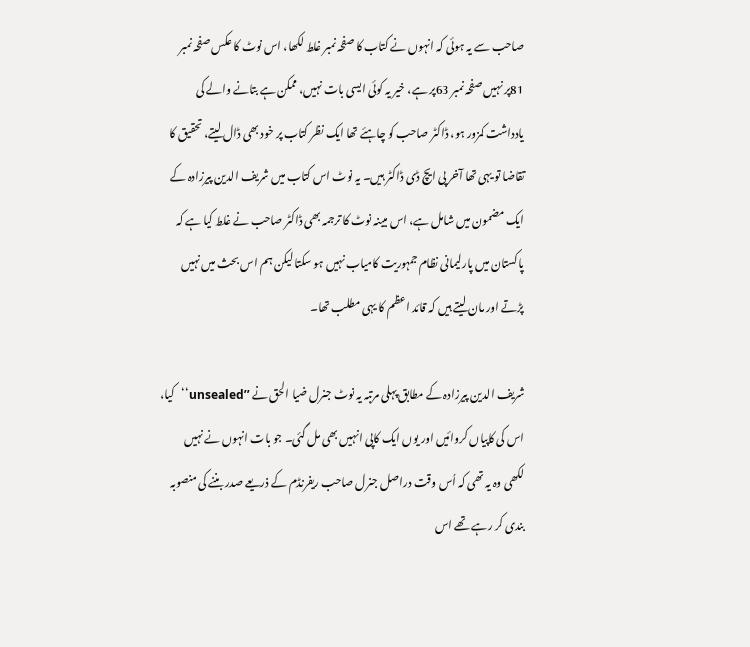صاحب سے یہ ہوئی کہ انہوں نے کتاب کا صفحہ نمبر غلط لکھا، اس نوٹ کا عکس صفحہ نمبر 81پر نہیں صفحہ نمبر 63پر ہے، خیر یہ کوئی ایسی بات نہیں، ممکن ہے بتانے والے کی یادداشت کمزور ہو، ڈاکٹر صاحب کو چاہئے تھا ایک نظر کتاب پر خود بھی ڈال لیتے، تحقیق کا تقاضا تو یہی تھا آخر پی ایچ ڈی ڈاکٹر ہیں۔ یہ نوٹ اس کتاب میں شریف الدین پیرزادہ کے ایک مضمون میں شامل ہے، اس مبینہ نوٹ کا ترجمہ بھی ڈاکٹر صاحب نے غلط کیا ہے کہ پاکستان میں پارلیمانی نظام جمہوریت کامیاب نہیں ہو سکتا لیکن ہم اس بحث میں نہیں پڑتے اور مان لیتے ہیں کہ قائد اعظم کا یہی مطلب تھا۔

شریف الدین پیرزادہ کے مطابق پہلی مرتبہ یہ نوٹ جنرل ضیا الحق نے ’’unsealed‘‘کیا، اس کی کاپیاں کروائیں اور یوں ایک کاپی انہیں بھی مل گئی۔ جو بات انہوں نے نہیں لکھی وہ یہ تھی کہ اُس وقت دراصل جنرل صاحب ریفرنڈم کے ذریعے صدر بننے کی منصوبہ بندی کر رہے تھے اس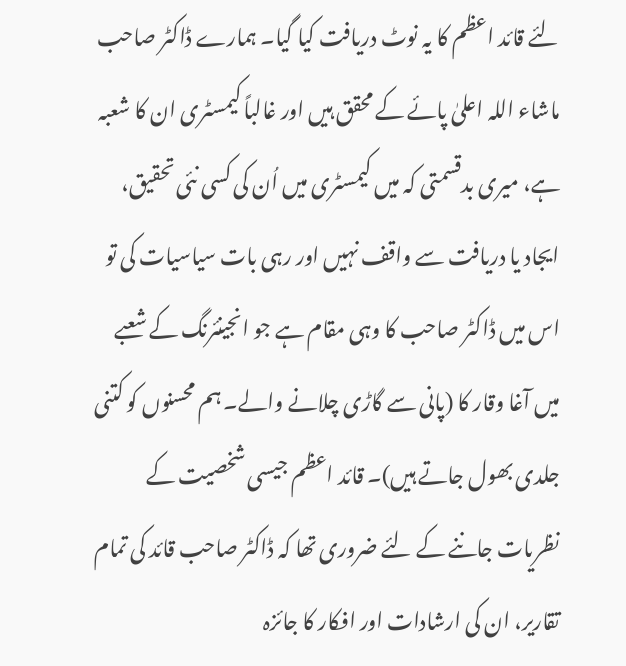لئے قائد اعظم کا یہ نوٹ دریافت کیا گیا۔ ہمارے ڈاکٹر صاحب ماشاء اللہ اعلیٰ پائے کے محقق ہیں اور غالباً کیمسٹری ان کا شعبہ ہے، میری بدقسمتی کہ میں کیمسٹری میں اُن کی کسی نئی تحقیق، ایجاد یا دریافت سے واقف نہیں اور رہی بات سیاسیات کی تو اس میں ڈاکٹر صاحب کا وہی مقام ہے جو انجینئرنگ کے شعبے میں آغا وقار کا (پانی سے گاڑی چلانے والے۔ ہم محسنوں کو کتنی جلدی بھول جاتے ہیں)۔ قائد اعظم جیسی شخصیت کے نظریات جاننے کے لئے ضروری تھا کہ ڈاکٹر صاحب قائد کی تمام تقاریر، ان کی ارشادات اور افکار کا جائزہ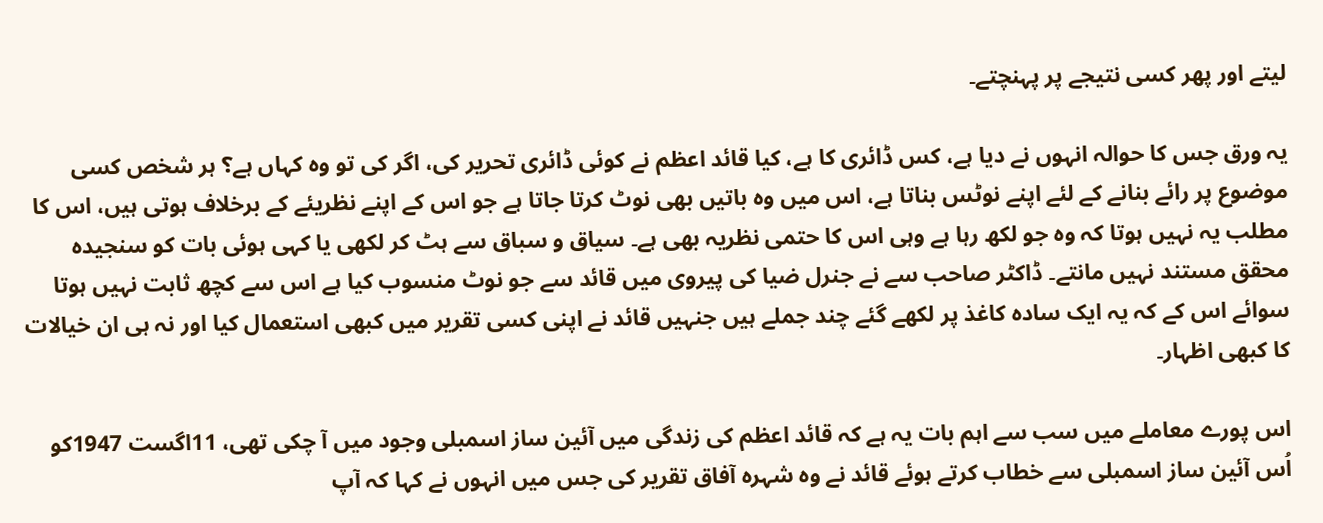لیتے اور پھر کسی نتیجے پر پہنچتے۔

یہ ورق جس کا حوالہ انہوں نے دیا ہے، کس ڈائری کا ہے، کیا قائد اعظم نے کوئی ڈائری تحریر کی، اگر کی تو وہ کہاں ہے؟ ہر شخص کسی موضوع پر رائے بنانے کے لئے اپنے نوٹس بناتا ہے، اس میں وہ باتیں بھی نوٹ کرتا جاتا ہے جو اس کے اپنے نظریئے کے برخلاف ہوتی ہیں، اس کا مطلب یہ نہیں ہوتا کہ وہ جو لکھ رہا ہے وہی اس کا حتمی نظریہ بھی ہے۔ سیاق و سباق سے ہٹ کر لکھی یا کہی ہوئی بات کو سنجیدہ محقق مستند نہیں مانتے۔ ڈاکٹر صاحب سے نے جنرل ضیا کی پیروی میں قائد سے جو نوٹ منسوب کیا ہے اس سے کچھ ثابت نہیں ہوتا سوائے اس کے کہ یہ ایک سادہ کاغذ پر لکھے گئے چند جملے ہیں جنہیں قائد نے اپنی کسی تقریر میں کبھی استعمال کیا اور نہ ہی ان خیالات کا کبھی اظہار۔

اس پورے معاملے میں سب سے اہم بات یہ ہے کہ قائد اعظم کی زندگی میں آئین ساز اسمبلی وجود میں آ چکی تھی، 11اگست 1947کو اُس آئین ساز اسمبلی سے خطاب کرتے ہوئے قائد نے وہ شہرہ آفاق تقریر کی جس میں انہوں نے کہا کہ آپ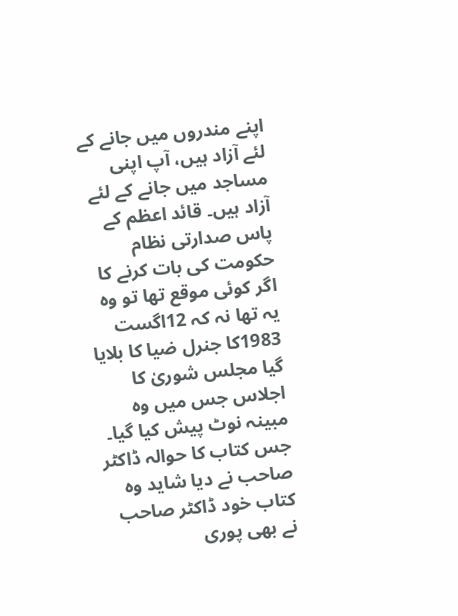اپنے مندروں میں جانے کے لئے آزاد ہیں، آپ اپنی مساجد میں جانے کے لئے آزاد ہیں۔ قائد اعظم کے پاس صدارتی نظام حکومت کی بات کرنے کا اگر کوئی موقع تھا تو وہ یہ تھا نہ کہ 12اگست 1983کا جنرل ضیا کا بلایا گیا مجلس شوریٰ کا اجلاس جس میں وہ مبینہ نوٹ پیش کیا گیا۔ جس کتاب کا حوالہ ڈاکٹر صاحب نے دیا شاید وہ کتاب خود ڈاکٹر صاحب نے بھی پوری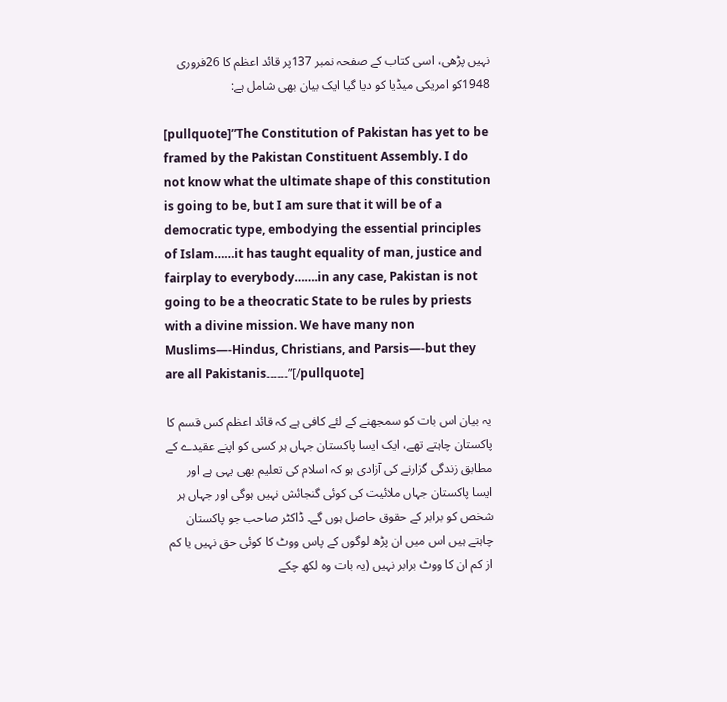نہیں پڑھی، اسی کتاب کے صفحہ نمبر 137پر قائد اعظم کا 26فروری 1948کو امریکی میڈیا کو دیا گیا ایک بیان بھی شامل ہے:

[pullquote]”The Constitution of Pakistan has yet to be framed by the Pakistan Constituent Assembly. I do not know what the ultimate shape of this constitution is going to be, but I am sure that it will be of a democratic type, embodying the essential principles of Islam……it has taught equality of man, justice and fairplay to everybody…….in any case, Pakistan is not going to be a theocratic State to be rules by priests with a divine mission. We have many non Muslims—-Hindus, Christians, and Parsis—-but they are all Pakistanis۔۔۔۔۔۔”[/pullquote]

یہ بیان اس بات کو سمجھنے کے لئے کافی ہے کہ قائد اعظم کس قسم کا پاکستان چاہتے تھے، ایک ایسا پاکستان جہاں ہر کسی کو اپنے عقیدے کے مطابق زندگی گزارنے کی آزادی ہو کہ اسلام کی تعلیم بھی یہی ہے اور ایسا پاکستان جہاں ملائیت کی کوئی گنجائش نہیں ہوگی اور جہاں ہر شخص کو برابر کے حقوق حاصل ہوں گے۔ ڈاکٹر صاحب جو پاکستان چاہتے ہیں اس میں ان پڑھ لوگوں کے پاس ووٹ کا کوئی حق نہیں یا کم از کم ان کا ووٹ برابر نہیں (یہ بات وہ لکھ چکے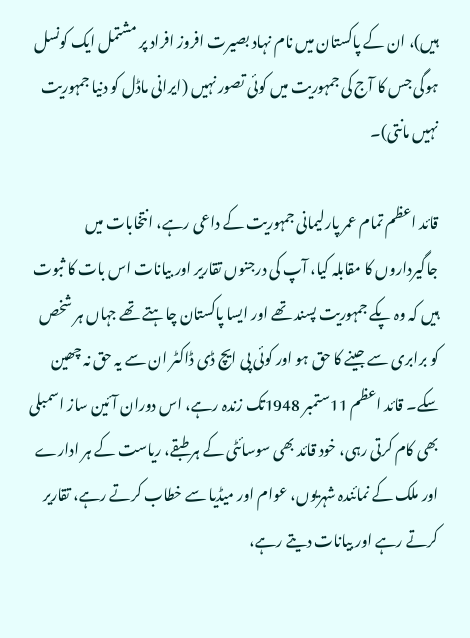ہیں)، ان کے پاکستان میں نام نہاد بصیرت افروز افراد پر مشتمل ایک کونسل ہوگی جس کا آج کی جمہوریت میں کوئی تصور نہیں (ایرانی ماڈل کو دنیا جمہوریت نہیں مانتی)۔

قائد اعظم تمام عمر پارلیمانی جمہوریت کے داعی رہے، انتخابات میں جاگیرداروں کا مقابلہ کیا، آپ کی درجنوں تقاریر اور بیانات اس بات کا ثبوت ہیں کہ وہ پکے جمہوریت پسند تھے اور ایسا پاکستان چاہتے تھے جہاں ہر شخص کو برابری سے جینے کا حق ہو اور کوئی پی ایچ ڈی ڈاکٹر ان سے یہ حق نہ چھین سکے۔ قائد اعظم 11ستمبر 1948تک زندہ رہے، اس دوران آئین ساز اسمبلی بھی کام کرتی رہی، خود قائد بھی سوسائٹی کے ہر طبقے، ریاست کے ہر ادارے اور ملک کے نمائندہ شہریوں، عوام اور میڈیا سے خطاب کرتے رہے، تقاریر کرتے رہے اور بیانات دیتے رہے،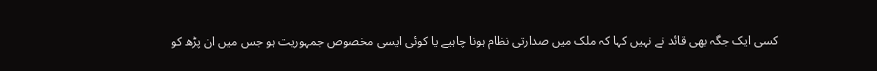کسی ایک جگہ بھی قائد نے نہیں کہا کہ ملک میں صدارتی نظام ہونا چاہیے یا کوئی ایسی مخصوص جمہوریت ہو جس میں ان پڑھ کو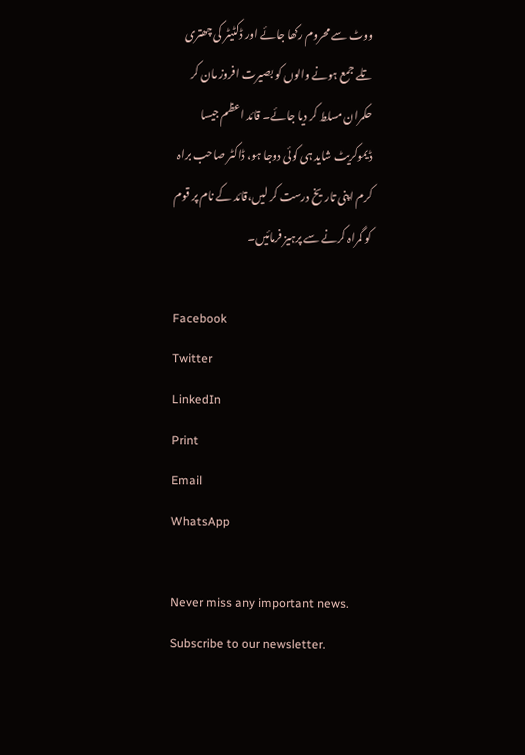ووٹ سے محروم رکھا جائے اور ڈکٹیٹر کی چھتری تلے جمع ہونے والوں کو بصیرت افروز مان کر حکمران مسلط کر دیا جائے۔ قائد اعظم جیسا ڈیموکریٹ شاید ہی کوئی دوجا ہو، ڈاکٹر صاحب براہ کرم اپنی تاریخ درست کر لیں،قائد کے نام پر قوم کو گمراہ کرنے سے پرہیز فرمائیں۔

Facebook
Twitter
LinkedIn
Print
Email
WhatsApp

Never miss any important news. Subscribe to our newsletter.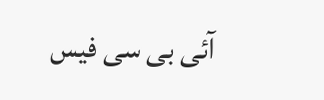آئی بی سی فیس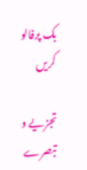بک پرفالو کریں

تجزیے و تبصرے